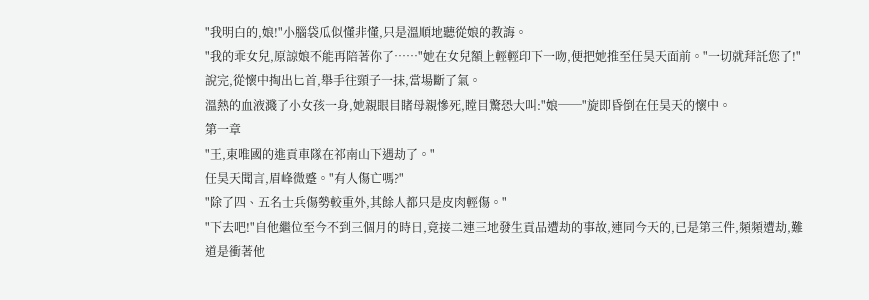"我明白的,娘!"小腦袋瓜似懂非懂,只是溫順地聽從娘的教誨。
"我的乖女兒,原諒娘不能再陪著你了……"她在女兒額上輕輕印下一吻,便把她推至任昊天面前。"一切就拜託您了!"說完,從懷中掏出匕首,舉手往頸子一抹,當場斷了氣。
溫熱的血液濺了小女孩一身,她親眼目睹母親慘死,瞠目驚恐大叫:"娘──"旋即昏倒在任昊天的懷中。
第一章
"王,東唯國的進貢車隊在祁南山下遇劫了。"
任昊天聞言,眉峰微蹙。"有人傷亡嗎?"
"除了四、五名士兵傷勢較重外,其餘人都只是皮肉輕傷。"
"下去吧!"自他繼位至今不到三個月的時日,竟接二連三地發生貢品遭劫的事故,連同今天的,已是第三件,頻頻遭劫,難道是衝著他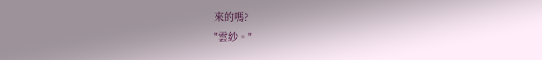來的嗎?
"雲紗。"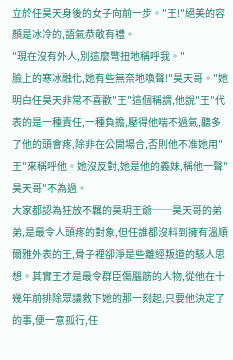立於任昊天身後的女子向前一步。"王!"絕美的容顏是冰冷的,語氣恭敬有禮。
"現在沒有外人,別這麼彆扭地稱呼我。"
臉上的寒冰融化,她有些無奈地喚聲!"昊天哥。"她明白任昊天非常不喜歡"王"這個稱謂,他說"王"代表的是一種責任,一種負擔,壓得他喘不過氣,聽多了他的頭會疼,除非在公開場合,否則他不准她用"王"來稱呼他。她沒反對,她是他的義妹,稱他一聲"昊天哥"不為過。
大家都認為狂放不羈的昊玥王爺──昊天哥的弟弟,是最令人頭疼的對象,但任誰都沒料到擁有溫順爾雅外表的王,骨子裡卻淨是些離經叛道的駭人思想。其實王才是最令群臣傷腦筋的人物,從他在十幾年前排除眾議救下她的那一刻起,只要他決定了的事,便一意孤行,任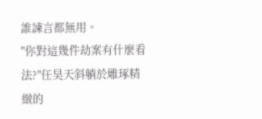誰諫言都無用。
"你對這幾件劫案有什麼看法?"任昊天斜躺於雕琢精緻的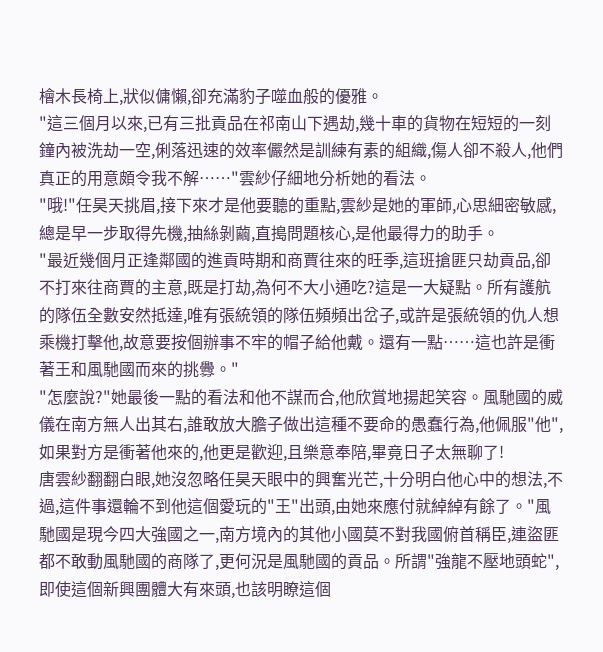檜木長椅上,狀似傭懶,卻充滿豹子噬血般的優雅。
"這三個月以來,已有三批貢品在祁南山下遇劫,幾十車的貨物在短短的一刻鐘內被洗劫一空,俐落迅速的效率儼然是訓練有素的組織,傷人卻不殺人,他們真正的用意頗令我不解……"雲紗仔細地分析她的看法。
"哦!"任昊天挑眉,接下來才是他要聽的重點,雲紗是她的軍師,心思細密敏感,總是早一步取得先機,抽絲剝繭,直搗問題核心,是他最得力的助手。
"最近幾個月正逢鄰國的進貢時期和商賈往來的旺季,這班搶匪只劫貢品,卻不打來往商賈的主意,既是打劫,為何不大小通吃?這是一大疑點。所有護航的隊伍全數安然抵達,唯有張統領的隊伍頻頻出岔子,或許是張統領的仇人想乘機打擊他,故意要按個辦事不牢的帽子給他戴。還有一點……這也許是衝著王和風馳國而來的挑釁。"
"怎麼說?"她最後一點的看法和他不謀而合,他欣賞地揚起笑容。風馳國的威儀在南方無人出其右,誰敢放大膽子做出這種不要命的愚蠢行為,他佩服"他",如果對方是衝著他來的,他更是歡迎,且樂意奉陪,畢竟日子太無聊了!
唐雲紗翻翻白眼,她沒忽略任昊天眼中的興奮光芒,十分明白他心中的想法,不過,這件事還輪不到他這個愛玩的"王"出頭,由她來應付就綽綽有餘了。"風馳國是現今四大強國之一,南方境內的其他小國莫不對我國俯首稱臣,連盜匪都不敢動風馳國的商隊了,更何況是風馳國的貢品。所謂"強龍不壓地頭蛇",即使這個新興團體大有來頭,也該明瞭這個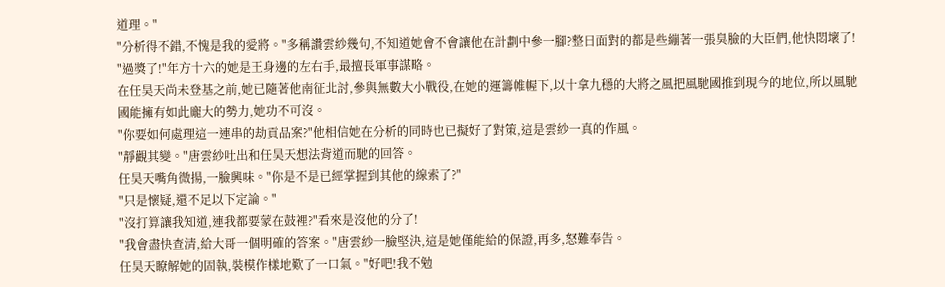道理。"
"分析得不錯,不愧是我的愛將。"多稱讚雲紗幾句,不知道她會不會讓他在計劃中參一腳?整日面對的都是些繃著一張臭臉的大臣們,他快悶壞了!
"過獎了!"年方十六的她是王身邊的左右手,最擅長軍事謀略。
在任昊天尚未登基之前,她已隨著他南征北討,參與無數大小戰役,在她的運籌帷幄下,以十拿九穩的大將之風把風馳國推到現今的地位,所以風馳國能擁有如此龐大的勢力,她功不可沒。
"你要如何處理這一連串的劫貢品案?"他相信她在分析的同時也已擬好了對策,這是雲紗一真的作風。
"靜觀其變。"唐雲紗吐出和任昊天想法背道而馳的回答。
任昊天嘴角微揚,一臉興味。"你是不是已經掌握到其他的線索了?"
"只是懷疑,還不足以下定論。"
"沒打算讓我知道,連我都要蒙在鼓裡?"看來是沒他的分了!
"我會盡快查清,給大哥一個明確的答案。"唐雲紗一臉堅決,這是她僅能給的保證,再多,怒難奉告。
任昊天瞭解她的固執,裝模作樣地歎了一口氣。"好吧!我不勉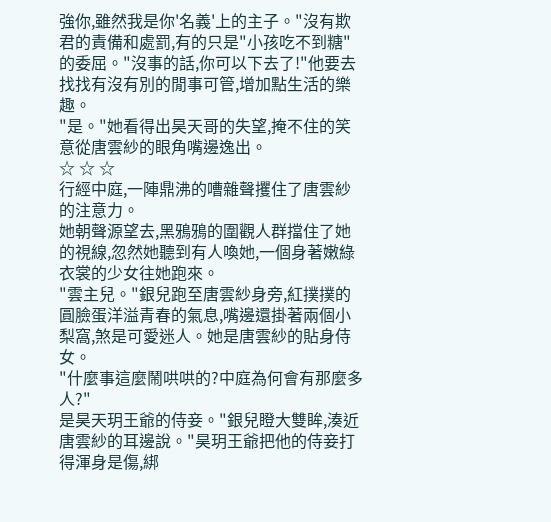強你,雖然我是你'名義'上的主子。"沒有欺君的責備和處罰,有的只是"小孩吃不到糖"的委屈。"沒事的話,你可以下去了!"他要去找找有沒有別的閒事可管,增加點生活的樂趣。
"是。"她看得出昊天哥的失望,掩不住的笑意從唐雲紗的眼角嘴邊逸出。
☆ ☆ ☆
行經中庭,一陣鼎沸的嘈雜聲攫住了唐雲紗的注意力。
她朝聲源望去,黑鴉鴉的圍觀人群擋住了她的視線,忽然她聽到有人喚她,一個身著嫩綠衣裳的少女往她跑來。
"雲主兒。"銀兒跑至唐雲紗身旁,紅撲撲的圓臉蛋洋溢青春的氣息,嘴邊還掛著兩個小梨窩,煞是可愛迷人。她是唐雲紗的貼身侍女。
"什麼事這麼鬧哄哄的?中庭為何會有那麼多人?"
是昊天玥王爺的侍妾。"銀兒瞪大雙眸,湊近唐雲紗的耳邊說。"昊玥王爺把他的侍妾打得渾身是傷,綁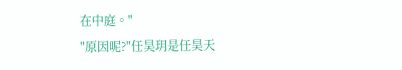在中庭。"
"原因呢?"任昊玥是任昊天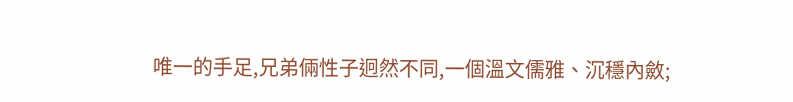唯一的手足,兄弟倆性子迥然不同,一個溫文儒雅、沉穩內斂;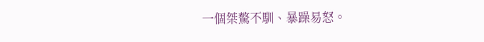一個桀驁不馴、暴躁易怒。